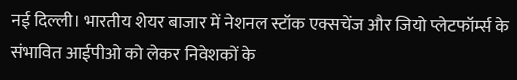नई दिल्ली। भारतीय शेयर बाजार में नेशनल स्टॉक एक्सचेंज और जियो प्लेटफॉर्म्स के संभावित आईपीओ को लेकर निवेशकों के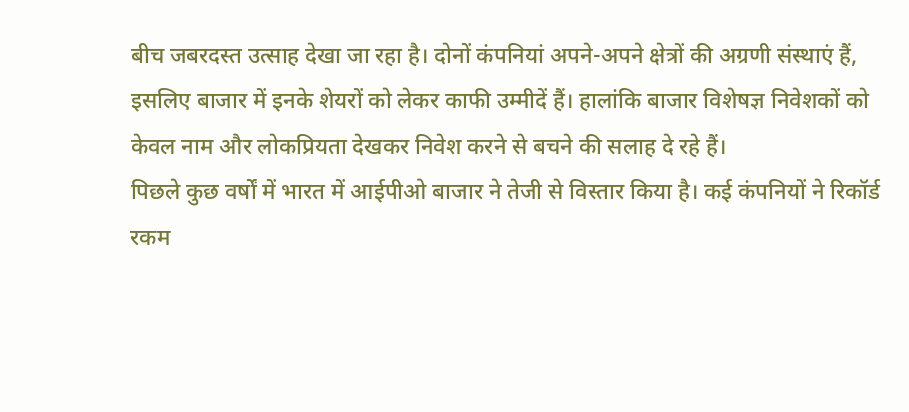बीच जबरदस्त उत्साह देखा जा रहा है। दोनों कंपनियां अपने-अपने क्षेत्रों की अग्रणी संस्थाएं हैं, इसलिए बाजार में इनके शेयरों को लेकर काफी उम्मीदें हैं। हालांकि बाजार विशेषज्ञ निवेशकों को केवल नाम और लोकप्रियता देखकर निवेश करने से बचने की सलाह दे रहे हैं।
पिछले कुछ वर्षों में भारत में आईपीओ बाजार ने तेजी से विस्तार किया है। कई कंपनियों ने रिकॉर्ड रकम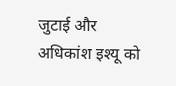जुटाई और अधिकांश इश्यू को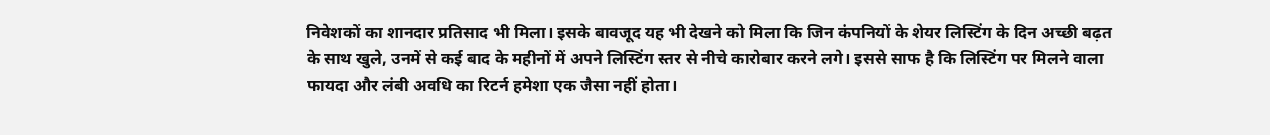निवेशकों का शानदार प्रतिसाद भी मिला। इसके बावजूद यह भी देखने को मिला कि जिन कंपनियों के शेयर लिस्टिंग के दिन अच्छी बढ़त के साथ खुले, उनमें से कई बाद के महीनों में अपने लिस्टिंग स्तर से नीचे कारोबार करने लगे। इससे साफ है कि लिस्टिंग पर मिलने वाला फायदा और लंबी अवधि का रिटर्न हमेशा एक जैसा नहीं होता।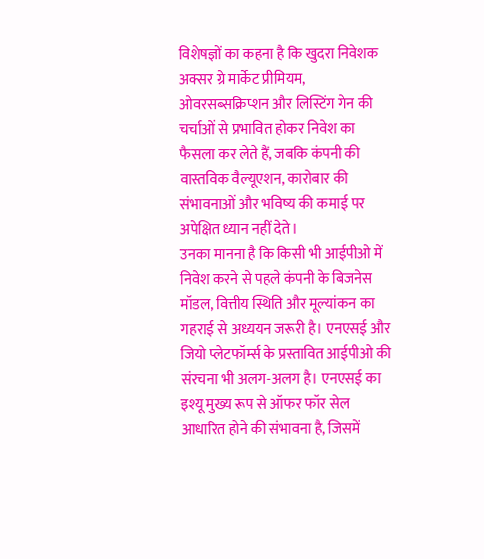विशेषज्ञों का कहना है कि खुदरा निवेशक अक्सर ग्रे मार्केट प्रीमियम, ओवरसब्सक्रिप्शन और लिस्टिंग गेन की चर्चाओं से प्रभावित होकर निवेश का फैसला कर लेते हैं, जबकि कंपनी की वास्तविक वैल्यूएशन, कारोबार की संभावनाओं और भविष्य की कमाई पर अपेक्षित ध्यान नहीं देते।
उनका मानना है कि किसी भी आईपीओ में निवेश करने से पहले कंपनी के बिजनेस मॉडल, वित्तीय स्थिति और मूल्यांकन का गहराई से अध्ययन जरूरी है। एनएसई और जियो प्लेटफॉर्म्स के प्रस्तावित आईपीओ की संरचना भी अलग-अलग है। एनएसई का इश्यू मुख्य रूप से ऑफर फॉर सेल आधारित होने की संभावना है, जिसमें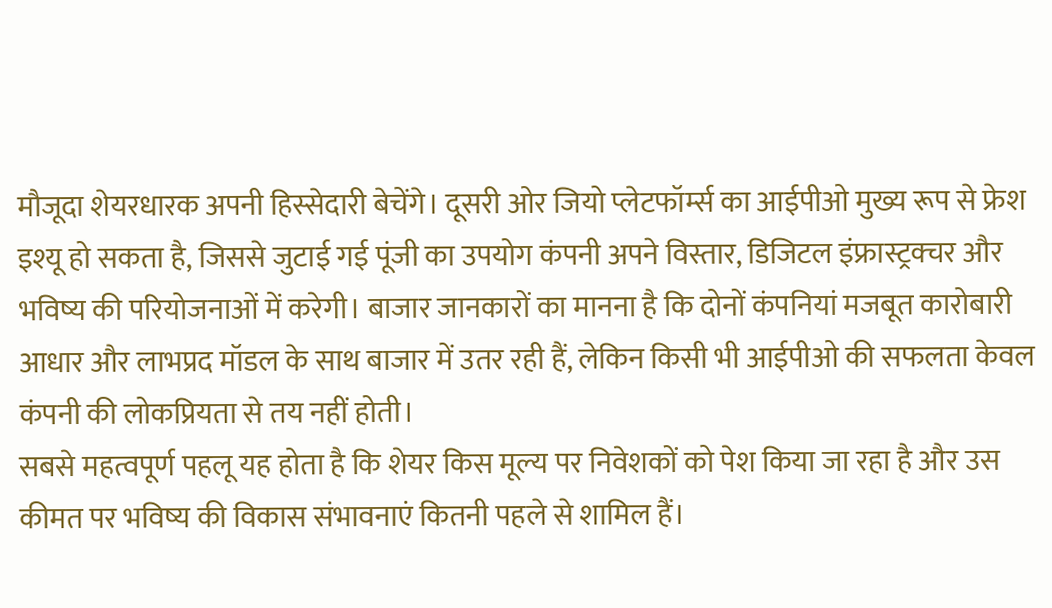मौजूदा शेयरधारक अपनी हिस्सेदारी बेचेंगे। दूसरी ओर जियो प्लेटफॉर्म्स का आईपीओ मुख्य रूप से फ्रेश इश्यू हो सकता है, जिससे जुटाई गई पूंजी का उपयोग कंपनी अपने विस्तार, डिजिटल इंफ्रास्ट्रक्चर और भविष्य की परियोजनाओं में करेगी। बाजार जानकारों का मानना है कि दोनों कंपनियां मजबूत कारोबारी आधार और लाभप्रद मॉडल के साथ बाजार में उतर रही हैं, लेकिन किसी भी आईपीओ की सफलता केवल कंपनी की लोकप्रियता से तय नहीं होती।
सबसे महत्वपूर्ण पहलू यह होता है कि शेयर किस मूल्य पर निवेशकों को पेश किया जा रहा है और उस कीमत पर भविष्य की विकास संभावनाएं कितनी पहले से शामिल हैं।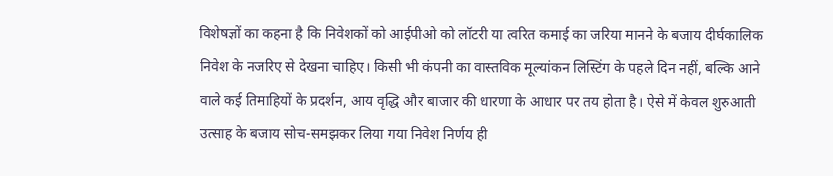विशेषज्ञों का कहना है कि निवेशकों को आईपीओ को लॉटरी या त्वरित कमाई का जरिया मानने के बजाय दीर्घकालिक निवेश के नजरिए से देखना चाहिए। किसी भी कंपनी का वास्तविक मूल्यांकन लिस्टिंग के पहले दिन नहीं, बल्कि आने वाले कई तिमाहियों के प्रदर्शन, आय वृद्धि और बाजार की धारणा के आधार पर तय होता है। ऐसे में केवल शुरुआती उत्साह के बजाय सोच-समझकर लिया गया निवेश निर्णय ही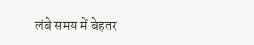लंबे समय में बेहतर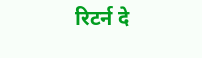रिटर्न दे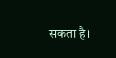सकता है।